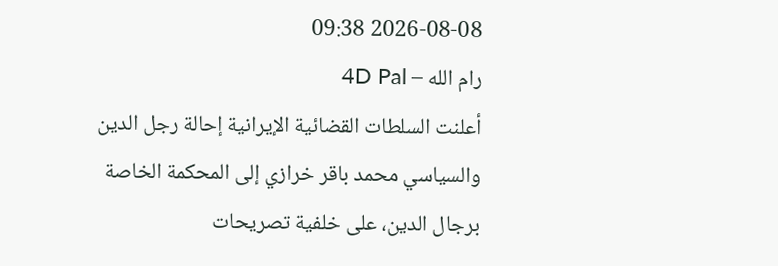2026-08-08 09:38
رام الله – 4D Pal
أعلنت السلطات القضائية الإيرانية إحالة رجل الدين والسياسي محمد باقر خرازي إلى المحكمة الخاصة برجال الدين، على خلفية تصريحات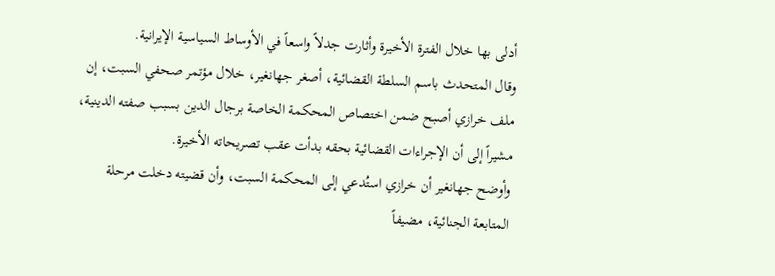أدلى بها خلال الفترة الأخيرة وأثارت جدلاً واسعاً في الأوساط السياسية الإيرانية.
وقال المتحدث باسم السلطة القضائية، أصغر جهانغير، خلال مؤتمر صحفي السبت، إن ملف خرازي أصبح ضمن اختصاص المحكمة الخاصة برجال الدين بسبب صفته الدينية، مشيراً إلى أن الإجراءات القضائية بحقه بدأت عقب تصريحاته الأخيرة.
وأوضح جهانغير أن خرازي استُدعي إلى المحكمة السبت، وأن قضيته دخلت مرحلة المتابعة الجنائية، مضيفاً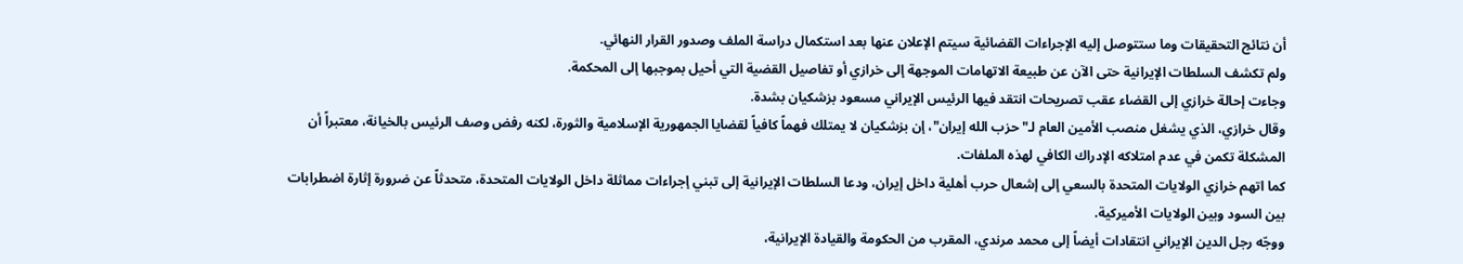أن نتائج التحقيقات وما ستتوصل إليه الإجراءات القضائية سيتم الإعلان عنها بعد استكمال دراسة الملف وصدور القرار النهائي.
ولم تكشف السلطات الإيرانية حتى الآن عن طبيعة الاتهامات الموجهة إلى خرازي أو تفاصيل القضية التي أحيل بموجبها إلى المحكمة.
وجاءت إحالة خرازي إلى القضاء عقب تصريحات انتقد فيها الرئيس الإيراني مسعود بزشكيان بشدة.
وقال خرازي، الذي يشغل منصب الأمين العام لـ"حزب الله إيران"، إن بزشكيان لا يمتلك فهماً كافياً لقضايا الجمهورية الإسلامية والثورة، لكنه رفض وصف الرئيس بالخيانة، معتبراً أن المشكلة تكمن في عدم امتلاكه الإدراك الكافي لهذه الملفات.
كما اتهم خرازي الولايات المتحدة بالسعي إلى إشعال حرب أهلية داخل إيران، ودعا السلطات الإيرانية إلى تبني إجراءات مماثلة داخل الولايات المتحدة، متحدثاً عن ضرورة إثارة اضطرابات بين السود وبين الولايات الأميركية.
ووجّه رجل الدين الإيراني انتقادات أيضاً إلى محمد مرندي، المقرب من الحكومة والقيادة الإيرانية،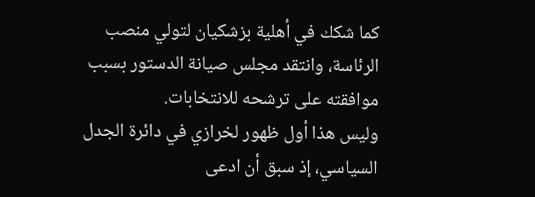كما شكك في أهلية بزشكيان لتولي منصب الرئاسة، وانتقد مجلس صيانة الدستور بسبب موافقته على ترشحه للانتخابات.
وليس هذا أول ظهور لخرازي في دائرة الجدل السياسي، إذ سبق أن ادعى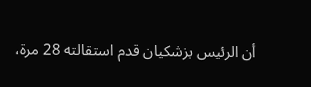أن الرئيس بزشكيان قدم استقالته 28 مرة،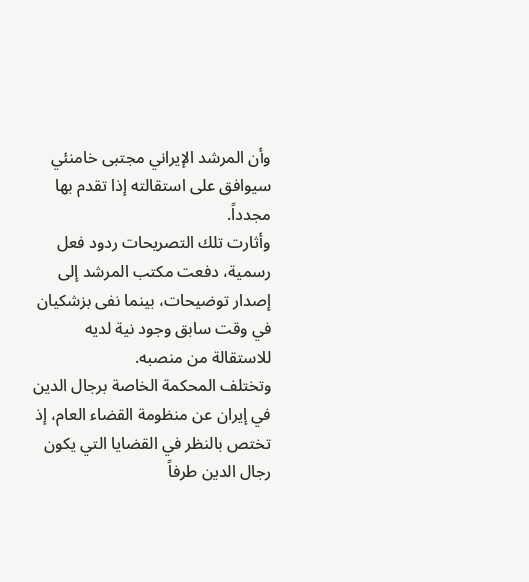وأن المرشد الإيراني مجتبى خامنئي سيوافق على استقالته إذا تقدم بها مجدداً.
وأثارت تلك التصريحات ردود فعل رسمية، دفعت مكتب المرشد إلى إصدار توضيحات، بينما نفى بزشكيان في وقت سابق وجود نية لديه للاستقالة من منصبه.
وتختلف المحكمة الخاصة برجال الدين في إيران عن منظومة القضاء العام، إذ تختص بالنظر في القضايا التي يكون رجال الدين طرفاً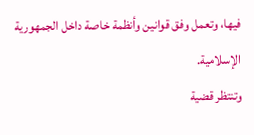فيها، وتعمل وفق قوانين وأنظمة خاصة داخل الجمهورية الإسلامية.
وتنتظر قضية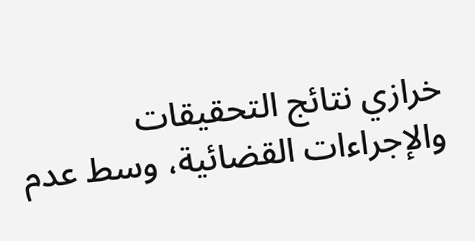خرازي نتائج التحقيقات والإجراءات القضائية، وسط عدم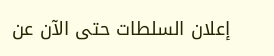إعلان السلطات حتى الآن عن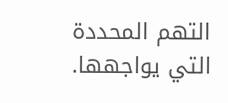التهم المحددة التي يواجهها.